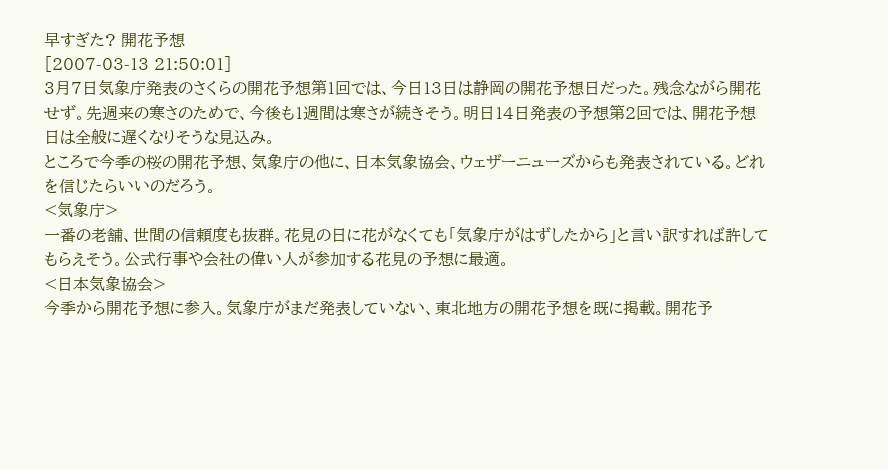早すぎた? 開花予想
[2007-03-13 21:50:01]
3月7日気象庁発表のさくらの開花予想第1回では、今日13日は静岡の開花予想日だった。残念ながら開花せず。先週来の寒さのためで、今後も1週間は寒さが続きそう。明日14日発表の予想第2回では、開花予想日は全般に遅くなりそうな見込み。
ところで今季の桜の開花予想、気象庁の他に、日本気象協会、ウェザーニューズからも発表されている。どれを信じたらいいのだろう。
<気象庁>
一番の老舗、世間の信頼度も抜群。花見の日に花がなくても「気象庁がはずしたから」と言い訳すれば許してもらえそう。公式行事や会社の偉い人が参加する花見の予想に最適。
<日本気象協会>
今季から開花予想に参入。気象庁がまだ発表していない、東北地方の開花予想を既に掲載。開花予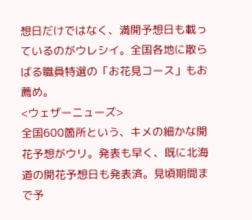想日だけではなく、満開予想日も載っているのがウレシイ。全国各地に散らばる職員特選の「お花見コース」もお薦め。
<ウェザーニューズ>
全国600箇所という、キメの細かな開花予想がウリ。発表も早く、既に北海道の開花予想日も発表済。見頃期間まで予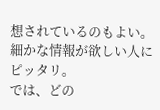想されているのもよい。細かな情報が欲しい人にピッタリ。
では、どの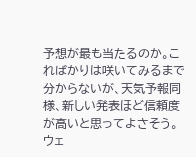予想が最も当たるのか。こればかりは咲いてみるまで分からないが、天気予報同様、新しい発表ほど信頼度が高いと思ってよさそう。ウェ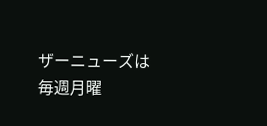ザーニューズは毎週月曜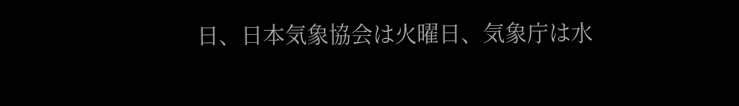日、日本気象協会は火曜日、気象庁は水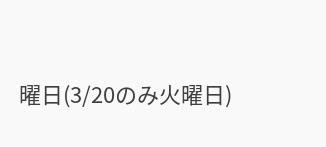曜日(3/20のみ火曜日)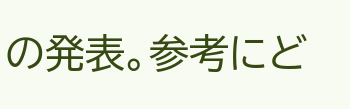の発表。参考にど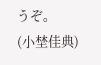うぞ。
(小埜佳典)